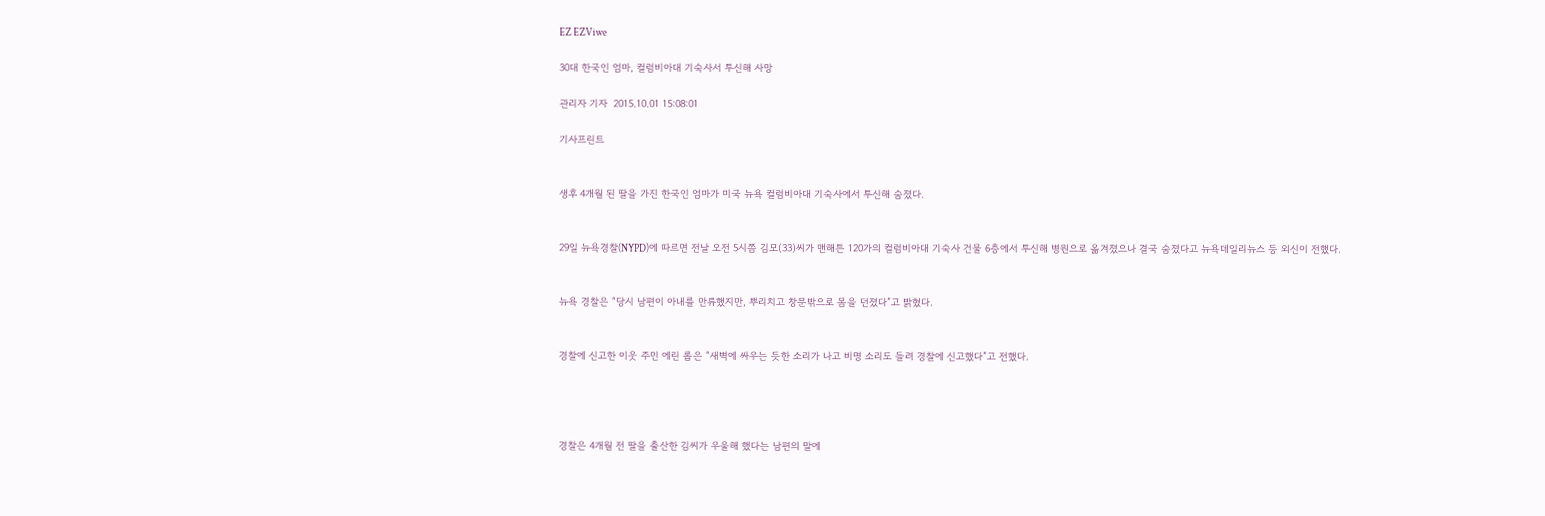EZ EZViwe

30대 한국인 엄마, 컬럼비아대 기숙사서 투신해 사망

관리자 기자  2015.10.01 15:08:01

기사프린트


생후 4개월 된 딸을 가진 한국인 엄마가 미국 뉴욕 컬럼비아대 기숙사에서 투신해 숨졌다.


29일 뉴욕경찰(NYPD)에 따르면 전날 오전 5시쯤 김모(33)씨가 맨해튼 120가의 컬럼비아대 기숙사 건물 6층에서 투신해 병원으로 옮겨졌으나 결국 숨졌다고 뉴욕데일리뉴스 등 외신이 전했다.


뉴욕 경찰은 “당시 남편이 아내를 만류했지만, 뿌리치고 창문밖으로 몸을 던졌다”고 밝혔다.


경찰에 신고한 이웃 주민 에린 롭은 “새벽에 싸우는 듯한 소리가 나고 비명 소리도 들려 경찰에 신고했다”고 전했다.




경찰은 4개월 전 딸을 출산한 김씨가 우울해 했다는 남편의 말에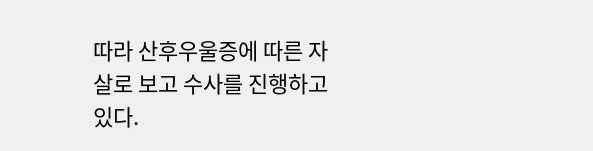따라 산후우울증에 따른 자살로 보고 수사를 진행하고 있다.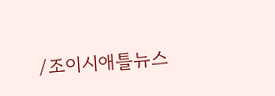/조이시애틀뉴스